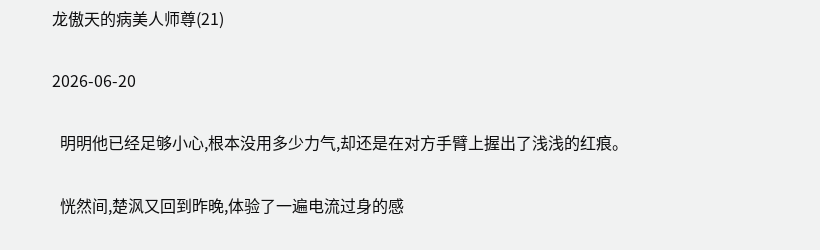龙傲天的病美人师尊(21)

2026-06-20

  明明他已经足够小心,根本没用多少力气,却还是在对方手臂上握出了浅浅的红痕。

  恍然间,楚沨又回到昨晚,体验了一遍电流过身的感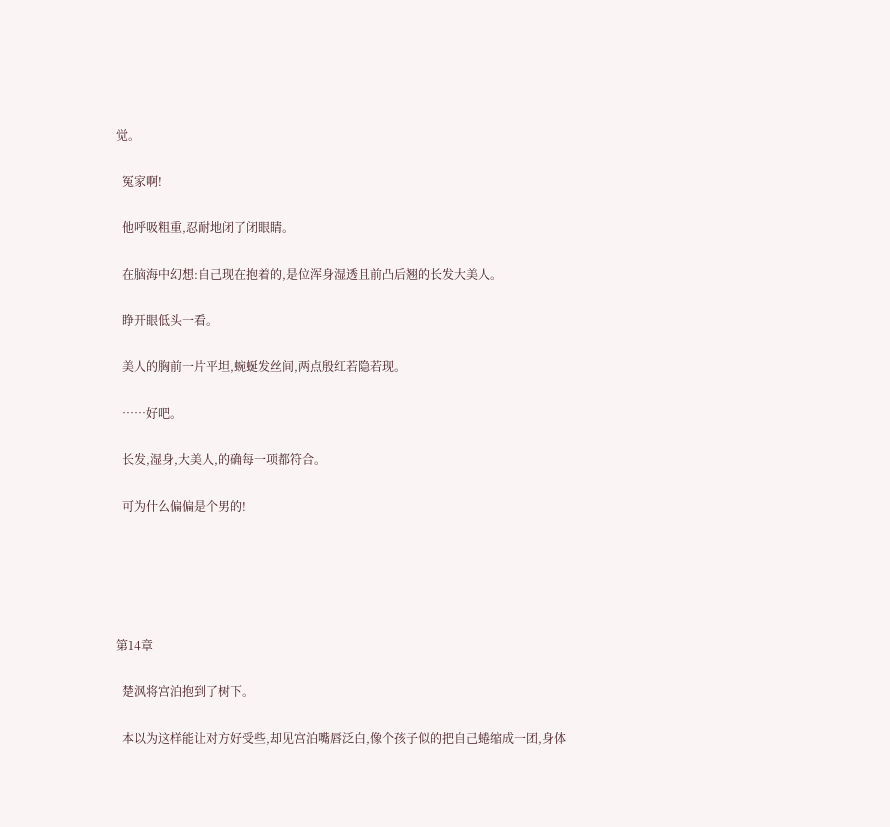觉。

  冤家啊!

  他呼吸粗重,忍耐地闭了闭眼睛。

  在脑海中幻想:自己现在抱着的,是位浑身湿透且前凸后翘的长发大美人。

  睁开眼低头一看。

  美人的胸前一片平坦,蜿蜒发丝间,两点殷红若隐若现。

  ……好吧。

  长发,湿身,大美人,的确每一项都符合。

  可为什么偏偏是个男的!





第14章

  楚沨将宫泊抱到了树下。

  本以为这样能让对方好受些,却见宫泊嘴唇泛白,像个孩子似的把自己蜷缩成一团,身体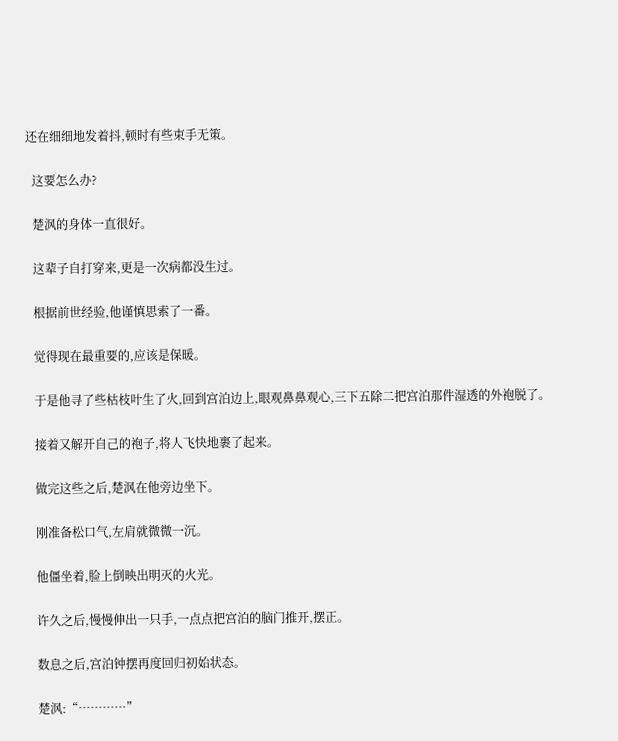还在细细地发着抖,顿时有些束手无策。

  这要怎么办?

  楚沨的身体一直很好。

  这辈子自打穿来,更是一次病都没生过。

  根据前世经验,他谨慎思索了一番。

  觉得现在最重要的,应该是保暖。

  于是他寻了些枯枝叶生了火,回到宫泊边上,眼观鼻鼻观心,三下五除二把宫泊那件湿透的外袍脱了。

  接着又解开自己的袍子,将人飞快地裹了起来。

  做完这些之后,楚沨在他旁边坐下。

  刚准备松口气,左肩就微微一沉。

  他僵坐着,脸上倒映出明灭的火光。

  许久之后,慢慢伸出一只手,一点点把宫泊的脑门推开,摆正。

  数息之后,宫泊钟摆再度回归初始状态。

  楚沨:“…………”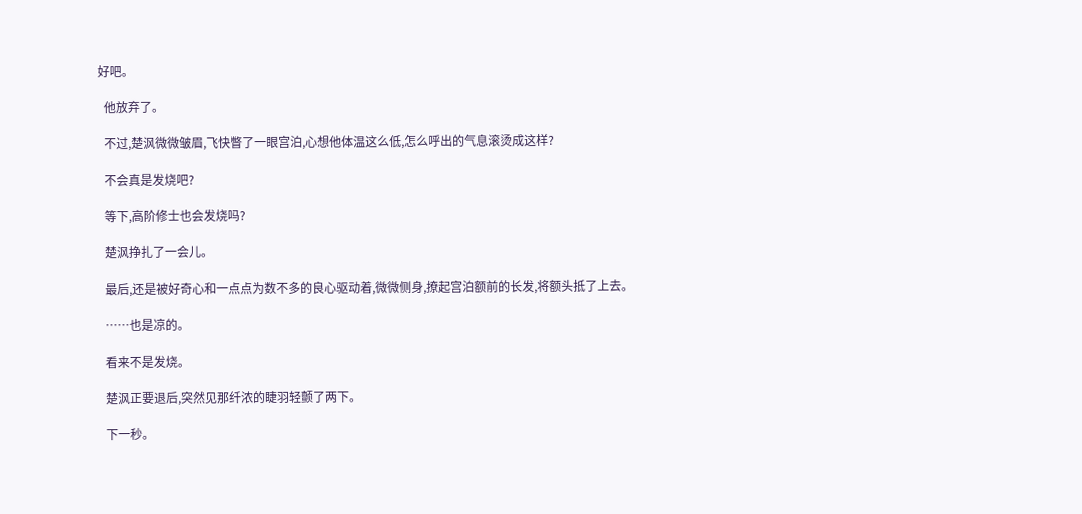好吧。

  他放弃了。

  不过,楚沨微微皱眉,飞快瞥了一眼宫泊,心想他体温这么低,怎么呼出的气息滚烫成这样?

  不会真是发烧吧?

  等下,高阶修士也会发烧吗?

  楚沨挣扎了一会儿。

  最后,还是被好奇心和一点点为数不多的良心驱动着,微微侧身,撩起宫泊额前的长发,将额头抵了上去。

  ……也是凉的。

  看来不是发烧。

  楚沨正要退后,突然见那纤浓的睫羽轻颤了两下。

  下一秒。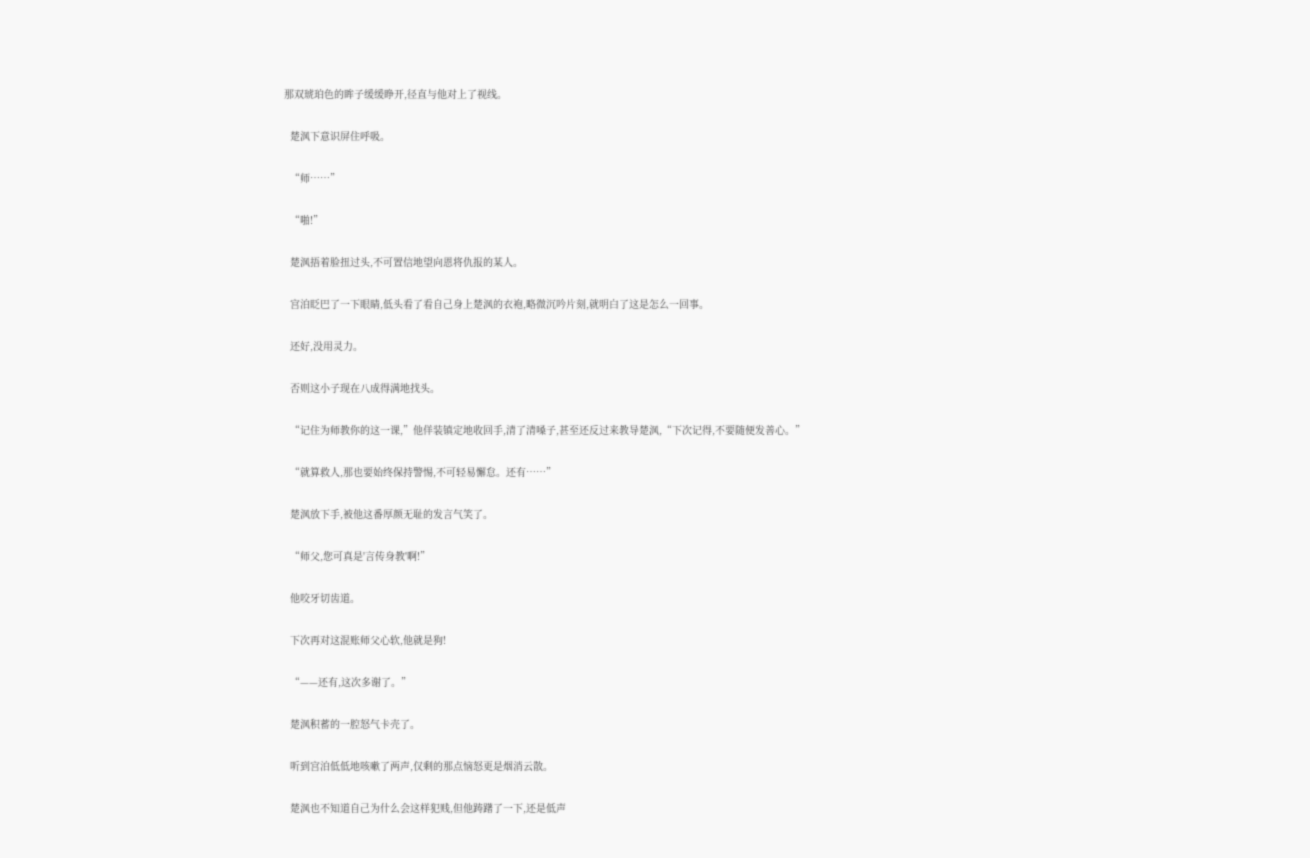那双琥珀色的眸子缓缓睁开,径直与他对上了视线。

  楚沨下意识屏住呼吸。

  “师……”

  “啪!”

  楚沨捂着脸扭过头,不可置信地望向恩将仇报的某人。

  宫泊眨巴了一下眼睛,低头看了看自己身上楚沨的衣袍,略微沉吟片刻,就明白了这是怎么一回事。

  还好,没用灵力。

  否则这小子现在八成得满地找头。

  “记住为师教你的这一课,”他佯装镇定地收回手,清了清嗓子,甚至还反过来教导楚沨,“下次记得,不要随便发善心。”

  “就算救人,那也要始终保持警惕,不可轻易懈怠。还有……”

  楚沨放下手,被他这番厚颜无耻的发言气笑了。

  “师父,您可真是'言传身教'啊!”

  他咬牙切齿道。

  下次再对这混账师父心软,他就是狗!

  “——还有,这次多谢了。”

  楚沨积蓄的一腔怒气卡壳了。

  听到宫泊低低地咳嗽了两声,仅剩的那点恼怒更是烟消云散。

  楚沨也不知道自己为什么会这样犯贱,但他踌躇了一下,还是低声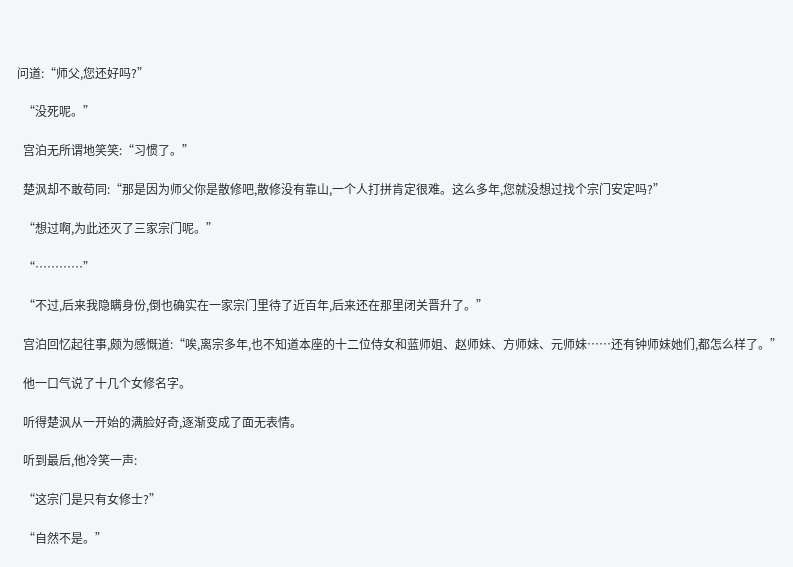问道:“师父,您还好吗?”

  “没死呢。”

  宫泊无所谓地笑笑:“习惯了。”

  楚沨却不敢苟同:“那是因为师父你是散修吧,散修没有靠山,一个人打拼肯定很难。这么多年,您就没想过找个宗门安定吗?”

  “想过啊,为此还灭了三家宗门呢。”

  “…………”

  “不过,后来我隐瞒身份,倒也确实在一家宗门里待了近百年,后来还在那里闭关晋升了。”

  宫泊回忆起往事,颇为感慨道:“唉,离宗多年,也不知道本座的十二位侍女和蓝师姐、赵师妹、方师妹、元师妹……还有钟师妹她们,都怎么样了。”

  他一口气说了十几个女修名字。

  听得楚沨从一开始的满脸好奇,逐渐变成了面无表情。

  听到最后,他冷笑一声:

  “这宗门是只有女修士?”

  “自然不是。”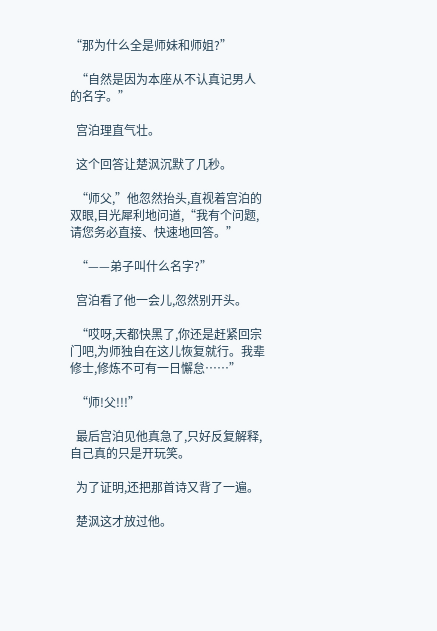“那为什么全是师妹和师姐?”

  “自然是因为本座从不认真记男人的名字。”

  宫泊理直气壮。

  这个回答让楚沨沉默了几秒。

  “师父,”他忽然抬头,直视着宫泊的双眼,目光犀利地问道,“我有个问题,请您务必直接、快速地回答。”

  “——弟子叫什么名字?”

  宫泊看了他一会儿,忽然别开头。

  “哎呀,天都快黑了,你还是赶紧回宗门吧,为师独自在这儿恢复就行。我辈修士,修炼不可有一日懈怠……”

  “师!父!!!”

  最后宫泊见他真急了,只好反复解释,自己真的只是开玩笑。

  为了证明,还把那首诗又背了一遍。

  楚沨这才放过他。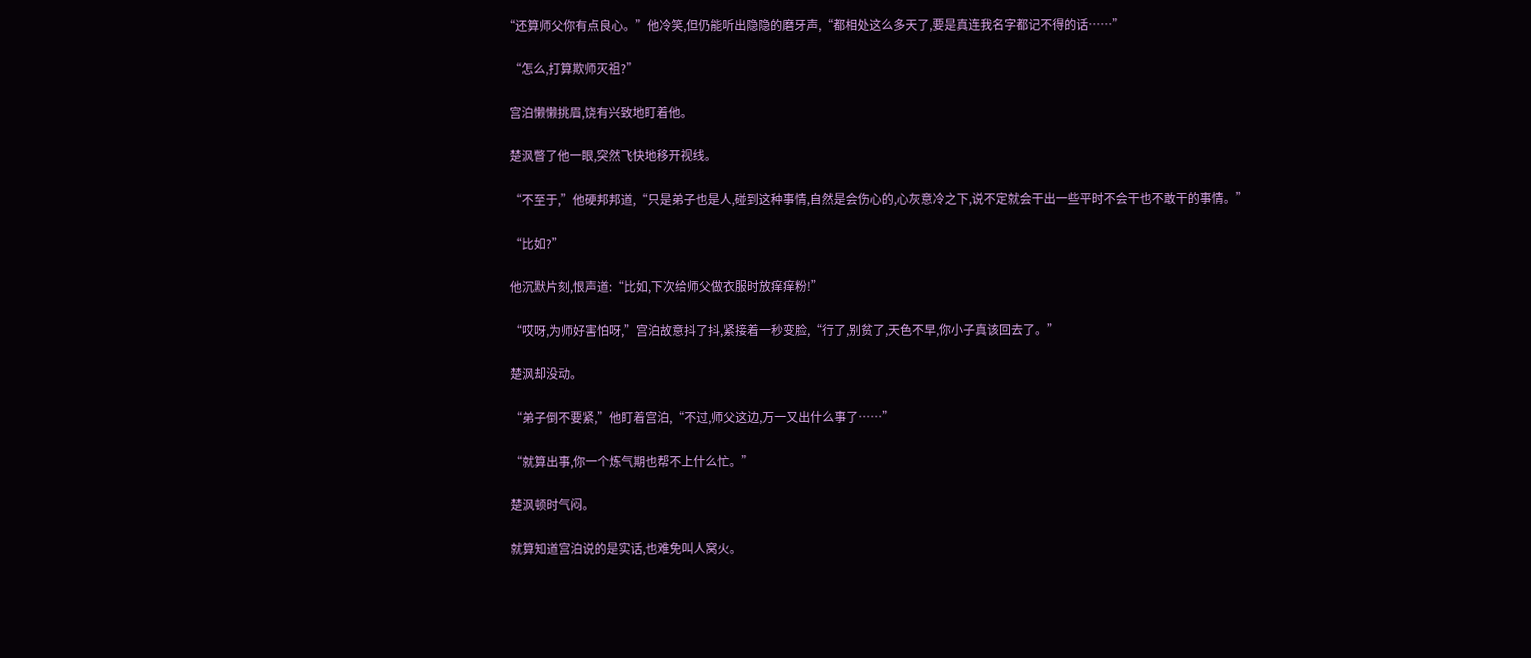“还算师父你有点良心。”他冷笑,但仍能听出隐隐的磨牙声,“都相处这么多天了,要是真连我名字都记不得的话……”

  “怎么,打算欺师灭祖?”

  宫泊懒懒挑眉,饶有兴致地盯着他。

  楚沨瞥了他一眼,突然飞快地移开视线。

  “不至于,”他硬邦邦道,“只是弟子也是人,碰到这种事情,自然是会伤心的,心灰意冷之下,说不定就会干出一些平时不会干也不敢干的事情。”

  “比如?”

  他沉默片刻,恨声道:“比如,下次给师父做衣服时放痒痒粉!”

  “哎呀,为师好害怕呀,”宫泊故意抖了抖,紧接着一秒变脸,“行了,别贫了,天色不早,你小子真该回去了。”

  楚沨却没动。

  “弟子倒不要紧,”他盯着宫泊,“不过,师父这边,万一又出什么事了……”

  “就算出事,你一个炼气期也帮不上什么忙。”

  楚沨顿时气闷。

  就算知道宫泊说的是实话,也难免叫人窝火。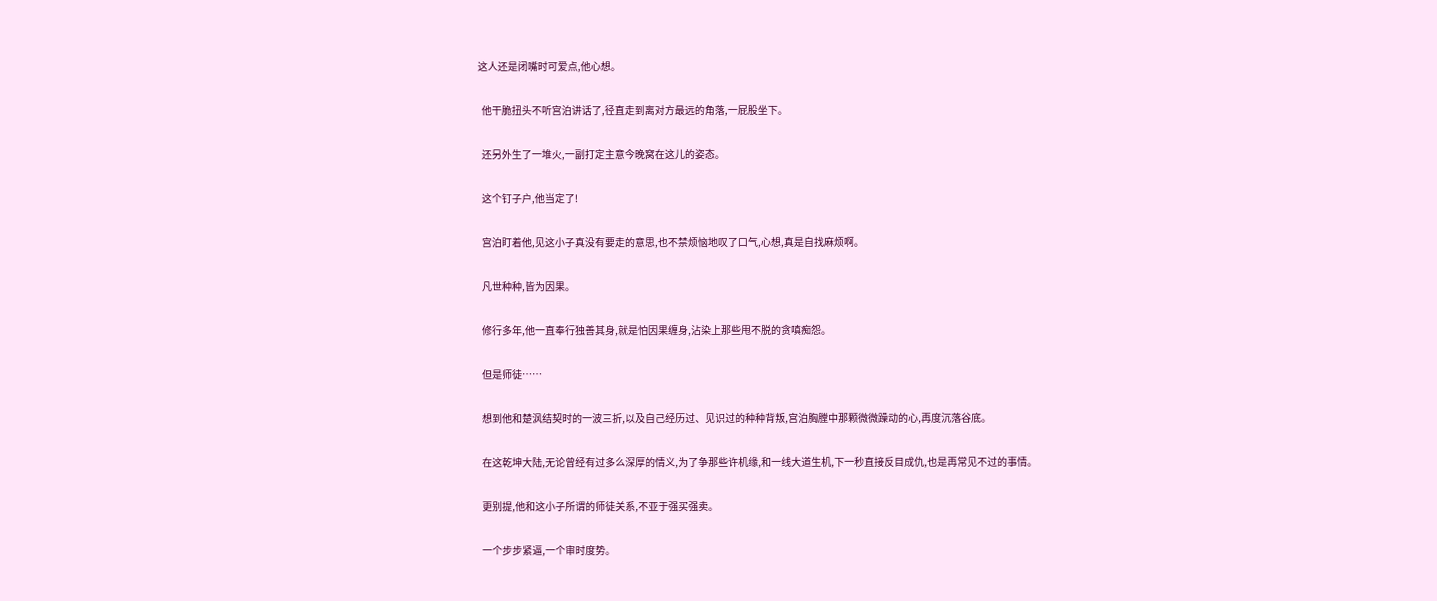这人还是闭嘴时可爱点,他心想。

  他干脆扭头不听宫泊讲话了,径直走到离对方最远的角落,一屁股坐下。

  还另外生了一堆火,一副打定主意今晚窝在这儿的姿态。

  这个钉子户,他当定了!

  宫泊盯着他,见这小子真没有要走的意思,也不禁烦恼地叹了口气,心想,真是自找麻烦啊。

  凡世种种,皆为因果。

  修行多年,他一直奉行独善其身,就是怕因果缠身,沾染上那些甩不脱的贪嗔痴怨。

  但是师徒……

  想到他和楚沨结契时的一波三折,以及自己经历过、见识过的种种背叛,宫泊胸膛中那颗微微躁动的心,再度沉落谷底。

  在这乾坤大陆,无论曾经有过多么深厚的情义,为了争那些许机缘,和一线大道生机,下一秒直接反目成仇,也是再常见不过的事情。

  更别提,他和这小子所谓的师徒关系,不亚于强买强卖。

  一个步步紧逼,一个审时度势。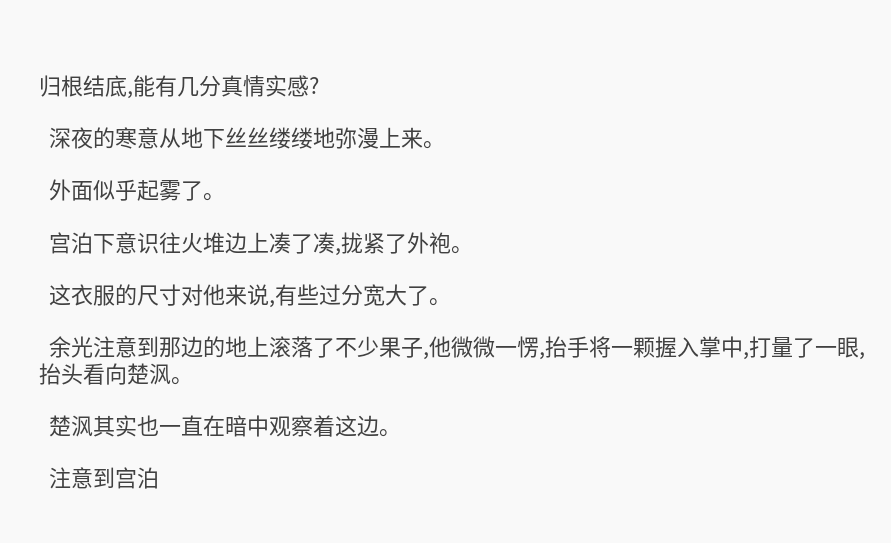归根结底,能有几分真情实感?

  深夜的寒意从地下丝丝缕缕地弥漫上来。

  外面似乎起雾了。

  宫泊下意识往火堆边上凑了凑,拢紧了外袍。

  这衣服的尺寸对他来说,有些过分宽大了。

  余光注意到那边的地上滚落了不少果子,他微微一愣,抬手将一颗握入掌中,打量了一眼,抬头看向楚沨。

  楚沨其实也一直在暗中观察着这边。

  注意到宫泊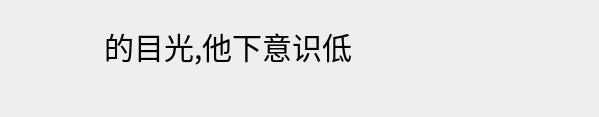的目光,他下意识低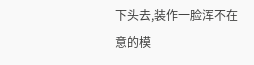下头去,装作一脸浑不在意的模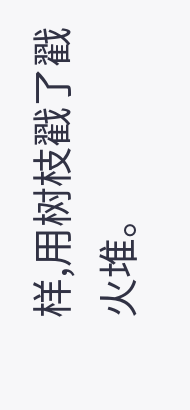样,用树枝戳了戳火堆。